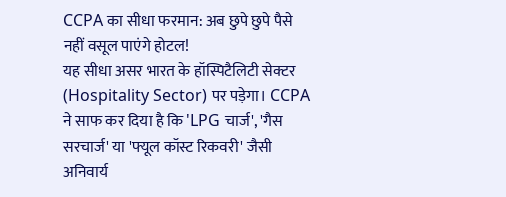CCPA का सीधा फरमान: अब छुपे छुपे पैसे नहीं वसूल पाएंगे होटल!
यह सीधा असर भारत के हॉस्पिटैलिटी सेक्टर (Hospitality Sector) पर पड़ेगा। CCPA ने साफ कर दिया है कि 'LPG चार्ज', 'गैस सरचार्ज' या 'फ्यूल कॉस्ट रिकवरी' जैसी अनिवार्य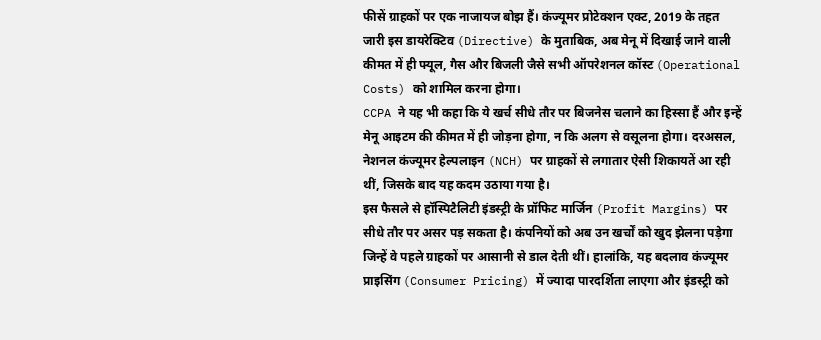फीसें ग्राहकों पर एक नाजायज बोझ हैं। कंज्यूमर प्रोटेक्शन एक्ट, 2019 के तहत जारी इस डायरेक्टिव (Directive) के मुताबिक, अब मेनू में दिखाई जाने वाली कीमत में ही फ्यूल, गैस और बिजली जैसे सभी ऑपरेशनल कॉस्ट (Operational Costs) को शामिल करना होगा।
CCPA ने यह भी कहा कि ये खर्च सीधे तौर पर बिजनेस चलाने का हिस्सा हैं और इन्हें मेनू आइटम की कीमत में ही जोड़ना होगा, न कि अलग से वसूलना होगा। दरअसल, नेशनल कंज्यूमर हेल्पलाइन (NCH) पर ग्राहकों से लगातार ऐसी शिकायतें आ रही थीं, जिसके बाद यह कदम उठाया गया है।
इस फैसले से हॉस्पिटैलिटी इंडस्ट्री के प्रॉफिट मार्जिन (Profit Margins) पर सीधे तौर पर असर पड़ सकता है। कंपनियों को अब उन खर्चों को खुद झेलना पड़ेगा जिन्हें वे पहले ग्राहकों पर आसानी से डाल देती थीं। हालांकि, यह बदलाव कंज्यूमर प्राइसिंग (Consumer Pricing) में ज्यादा पारदर्शिता लाएगा और इंडस्ट्री को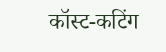कॉस्ट-कटिंग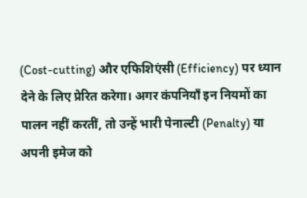(Cost-cutting) और एफिशिएंसी (Efficiency) पर ध्यान देने के लिए प्रेरित करेगा। अगर कंपनियाँ इन नियमों का पालन नहीं करतीं, तो उन्हें भारी पेनाल्टी (Penalty) या अपनी इमेज को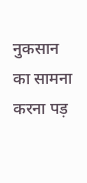नुकसान का सामना करना पड़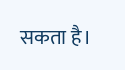सकता है।